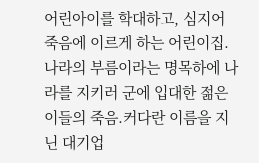어린아이를 학대하고, 심지어 죽음에 이르게 하는 어린이집.나라의 부름이라는 명목하에 나라를 지키러 군에 입대한 젊은이들의 죽음.커다란 이름을 지닌 대기업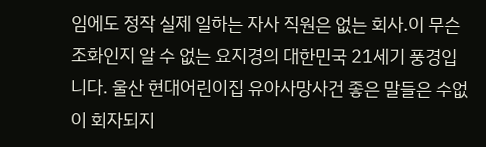임에도 정작 실제 일하는 자사 직원은 없는 회사.이 무슨 조화인지 알 수 없는 요지경의 대한민국 21세기 풍경입니다. 울산 현대어린이집 유아사망사건 좋은 말들은 수없이 회자되지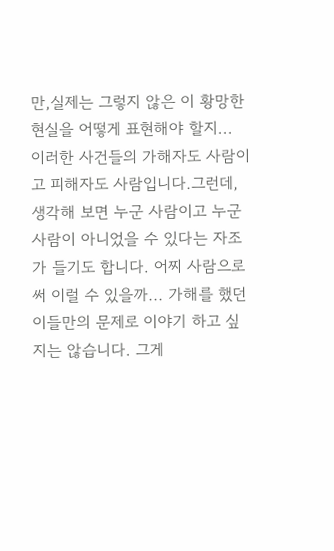만,실제는 그렇지 않은 이 황망한 현실을 어떻게 표현해야 할지... 이러한 사건들의 가해자도 사람이고 피해자도 사람입니다.그런데, 생각해 보면 누군 사람이고 누군 사람이 아니었을 수 있다는 자조가 들기도 합니다. 어찌 사람으로써 이럴 수 있을까... 가해를 했던 이들만의 문제로 이야기 하고 싶지는 않습니다. 그게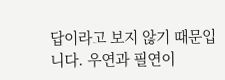답이라고 보지 않기 때문입니다. 우연과 필연이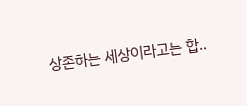상존하는 세상이라고는 합..